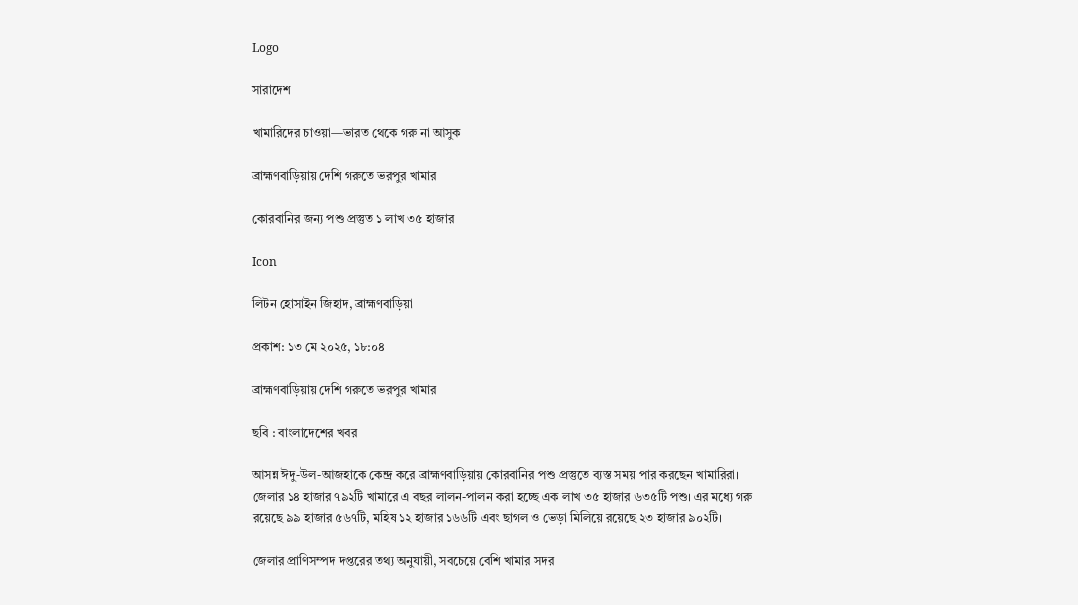Logo

সারাদেশ

খামারিদের চাওয়া—ভারত থেকে গরু না আসুক

ব্রাহ্মণবাড়িয়ায় দেশি গরুতে ভরপুর খামার

কোরবানির জন্য পশু প্রস্তুত ১ লাখ ৩৫ হাজার

Icon

লিটন হোসাইন জিহাদ, ব্রাহ্মণবাড়িয়া

প্রকাশ: ১৩ মে ২০২৫, ১৮:০৪

ব্রাহ্মণবাড়িয়ায় দেশি গরুতে ভরপুর খামার

ছবি : বাংলাদেশের খবর

আসন্ন ঈদু-উল-আজহাকে কেন্দ্র করে ব্রাহ্মণবাড়িয়ায় কোরবানির পশু প্রস্তুতে ব্যস্ত সময় পার করছেন খামারিরা। জেলার ১৪ হাজার ৭৯২টি খামারে এ বছর লালন-পালন করা হচ্ছে এক লাখ ৩৫ হাজার ৬৩৫টি পশু। এর মধ্যে গরু রয়েছে ৯৯ হাজার ৫৬৭টি, মহিষ ১২ হাজার ১৬৬টি এবং ছাগল ও ভেড়া মিলিয়ে রয়েছে ২৩ হাজার ৯০২টি।

জেলার প্রাণিসম্পদ দপ্তরের তথ্য অনুযায়ী, সবচেয়ে বেশি খামার সদর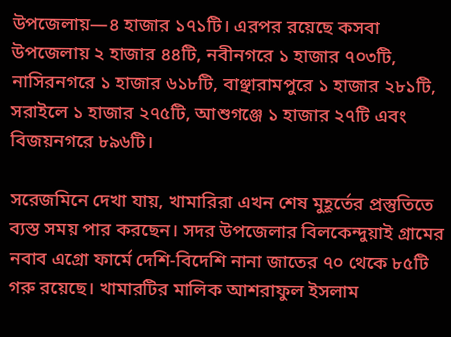উপজেলায়—৪ হাজার ১৭১টি। এরপর রয়েছে কসবা উপজেলায় ২ হাজার ৪৪টি, নবীনগরে ১ হাজার ৭০৩টি, নাসিরনগরে ১ হাজার ৬১৮টি, বাঞ্ছারামপুরে ১ হাজার ২৮১টি, সরাইলে ১ হাজার ২৭৫টি, আশুগঞ্জে ১ হাজার ২৭টি এবং বিজয়নগরে ৮৯৬টি।

সরেজমিনে দেখা যায়, খামারিরা এখন শেষ মুহূর্তের প্রস্তুতিতে ব্যস্ত সময় পার করছেন। সদর উপজেলার বিলকেন্দুয়াই গ্রামের নবাব এগ্রো ফার্মে দেশি-বিদেশি নানা জাতের ৭০ থেকে ৮৫টি গরু রয়েছে। খামারটির মালিক আশরাফুল ইসলাম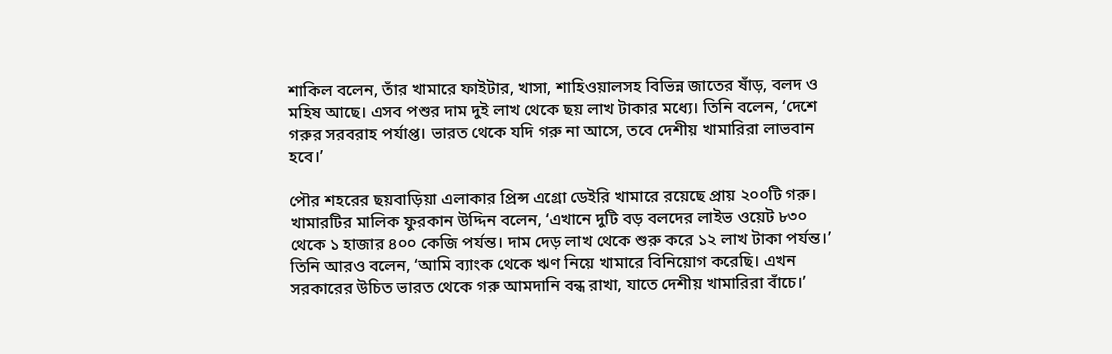শাকিল বলেন, তাঁর খামারে ফাইটার, খাসা, শাহিওয়ালসহ বিভিন্ন জাতের ষাঁড়, বলদ ও মহিষ আছে। এসব পশুর দাম দুই লাখ থেকে ছয় লাখ টাকার মধ্যে। তিনি বলেন, ‘দেশে গরুর সরবরাহ পর্যাপ্ত। ভারত থেকে যদি গরু না আসে, তবে দেশীয় খামারিরা লাভবান হবে।’

পৌর শহরের ছয়বাড়িয়া এলাকার প্রিন্স এগ্রো ডেইরি খামারে রয়েছে প্রায় ২০০টি গরু। খামারটির মালিক ফুরকান উদ্দিন বলেন, ‘এখানে দুটি বড় বলদের লাইভ ওয়েট ৮৩০ থেকে ১ হাজার ৪০০ কেজি পর্যন্ত। দাম দেড় লাখ থেকে শুরু করে ১২ লাখ টাকা পর্যন্ত।’ তিনি আরও বলেন, ‘আমি ব্যাংক থেকে ঋণ নিয়ে খামারে বিনিয়োগ করেছি। এখন সরকারের উচিত ভারত থেকে গরু আমদানি বন্ধ রাখা, যাতে দেশীয় খামারিরা বাঁচে।’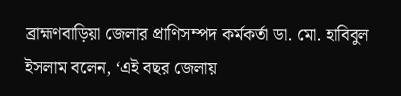ব্রাহ্মণবাড়িয়া জেলার প্রাণিসম্পদ কর্মকর্তা ডা. মো. হাবিবুল ইসলাম বলেন, ‘এই বছর জেলায়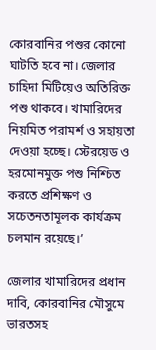কোরবানির পশুর কোনো ঘাটতি হবে না। জেলার চাহিদা মিটিয়েও অতিরিক্ত পশু থাকবে। খামারিদের নিয়মিত পরামর্শ ও সহায়তা দেওয়া হচ্ছে। স্টেরয়েড ও হরমোনমুক্ত পশু নিশ্চিত করতে প্রশিক্ষণ ও সচেতনতামূলক কার্যক্রম চলমান রয়েছে।’

জেলার খামারিদের প্রধান দাবি, কোরবানির মৌসুমে ভারতসহ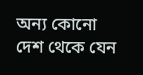অন্য কোনো দেশ থেকে যেন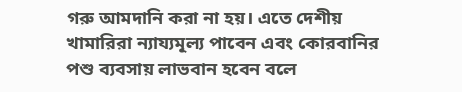গরু আমদানি করা না হয়। এতে দেশীয় খামারিরা ন্যায্যমূল্য পাবেন এবং কোরবানির পশু ব্যবসায় লাভবান হবেন বলে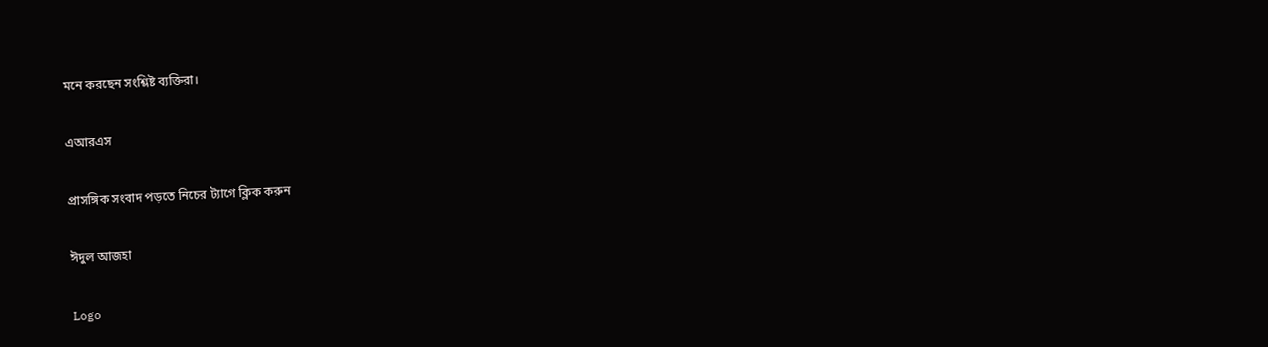মনে করছেন সংশ্লিষ্ট ব্যক্তিরা।

এআরএস

প্রাসঙ্গিক সংবাদ পড়তে নিচের ট্যাগে ক্লিক করুন

ঈদুল আজহা

Logo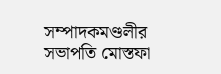সম্পাদকমণ্ডলীর সভাপতি মোস্তফা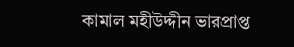কামাল মহীউদ্দীন ভারপ্রাপ্ত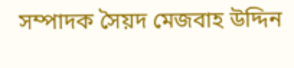সম্পাদক সৈয়দ মেজবাহ উদ্দিন